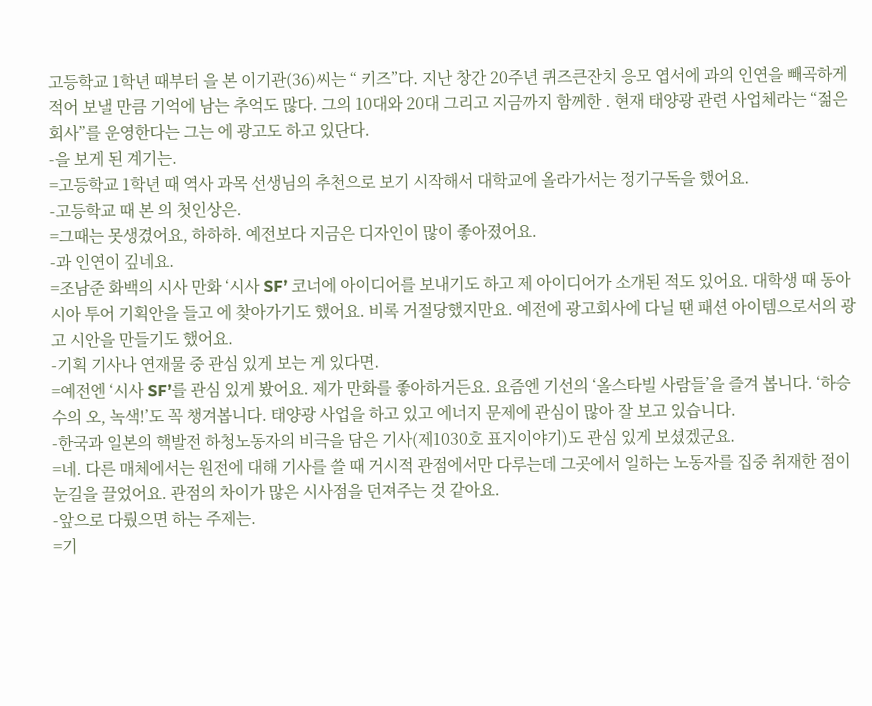고등학교 1학년 때부터 을 본 이기관(36)씨는 “ 키즈”다. 지난 창간 20주년 퀴즈큰잔치 응모 엽서에 과의 인연을 빼곡하게 적어 보낼 만큼 기억에 남는 추억도 많다. 그의 10대와 20대 그리고 지금까지 함께한 . 현재 태양광 관련 사업체라는 “젊은 회사”를 운영한다는 그는 에 광고도 하고 있단다.
-을 보게 된 계기는.
=고등학교 1학년 때 역사 과목 선생님의 추천으로 보기 시작해서 대학교에 올라가서는 정기구독을 했어요.
-고등학교 때 본 의 첫인상은.
=그때는 못생겼어요, 하하하. 예전보다 지금은 디자인이 많이 좋아졌어요.
-과 인연이 깊네요.
=조남준 화백의 시사 만화 ‘시사 SF’ 코너에 아이디어를 보내기도 하고 제 아이디어가 소개된 적도 있어요. 대학생 때 동아시아 투어 기획안을 들고 에 찾아가기도 했어요. 비록 거절당했지만요. 예전에 광고회사에 다닐 땐 패션 아이템으로서의 광고 시안을 만들기도 했어요.
-기획 기사나 연재물 중 관심 있게 보는 게 있다면.
=예전엔 ‘시사 SF’를 관심 있게 봤어요. 제가 만화를 좋아하거든요. 요즘엔 기선의 ‘올스타빌 사람들’을 즐겨 봅니다. ‘하승수의 오, 녹색!’도 꼭 챙겨봅니다. 태양광 사업을 하고 있고 에너지 문제에 관심이 많아 잘 보고 있습니다.
-한국과 일본의 핵발전 하청노동자의 비극을 담은 기사(제1030호 표지이야기)도 관심 있게 보셨겠군요.
=네. 다른 매체에서는 원전에 대해 기사를 쓸 때 거시적 관점에서만 다루는데 그곳에서 일하는 노동자를 집중 취재한 점이 눈길을 끌었어요. 관점의 차이가 많은 시사점을 던져주는 것 같아요.
-앞으로 다뤘으면 하는 주제는.
=기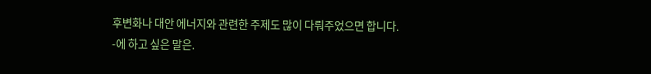후변화나 대안 에너지와 관련한 주제도 많이 다뤄주었으면 합니다.
-에 하고 싶은 말은.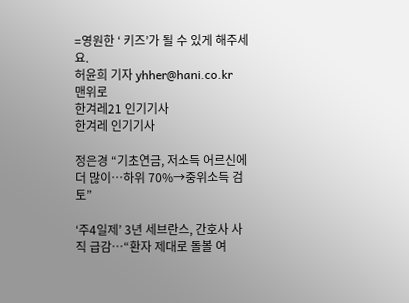=영원한 ‘ 키즈’가 될 수 있게 해주세요.
허윤희 기자 yhher@hani.co.kr
맨위로
한겨레21 인기기사
한겨레 인기기사

정은경 “기초연금, 저소득 어르신에 더 많이…하위 70%→중위소득 검토”

‘주4일제’ 3년 세브란스, 간호사 사직 급감…“환자 제대로 돌볼 여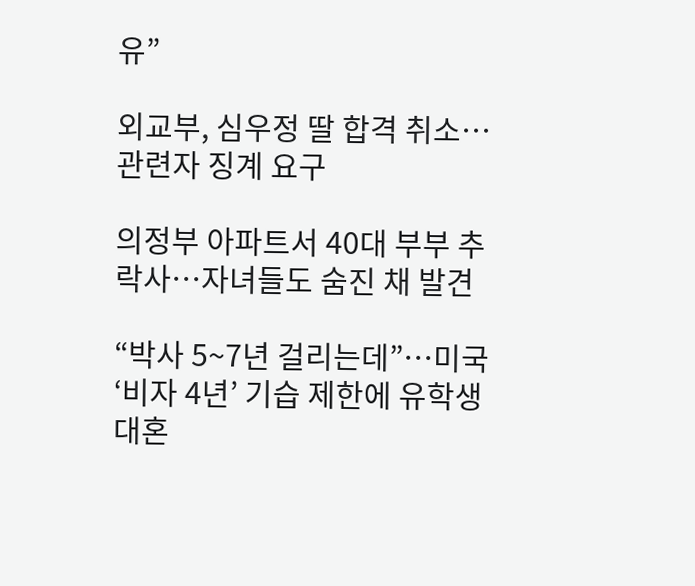유”

외교부, 심우정 딸 합격 취소…관련자 징계 요구

의정부 아파트서 40대 부부 추락사…자녀들도 숨진 채 발견

“박사 5~7년 걸리는데”…미국 ‘비자 4년’ 기습 제한에 유학생 대혼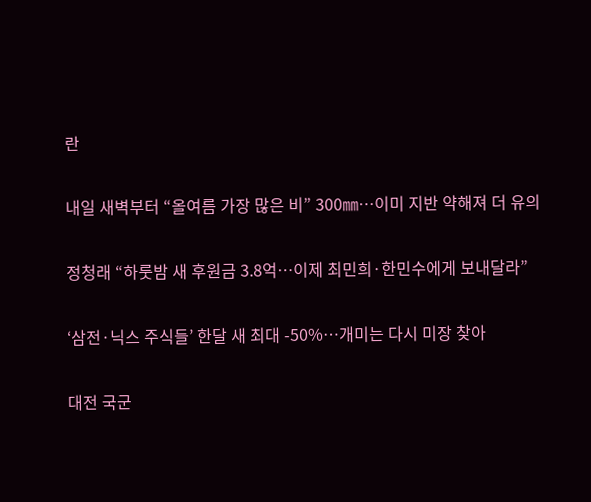란

내일 새벽부터 “올여름 가장 많은 비” 300㎜…이미 지반 약해져 더 유의

정청래 “하룻밤 새 후원금 3.8억…이제 최민희·한민수에게 보내달라”

‘삼전·닉스 주식들’ 한달 새 최대 -50%…개미는 다시 미장 찾아

대전 국군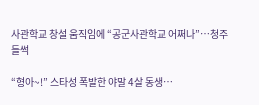사관학교 창설 움직임에 “공군사관학교 어쩌나”…청주 들썩

“형아~!” 스타성 폭발한 야말 4살 동생…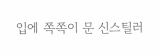입에 쪽쪽이 문 신스틸러